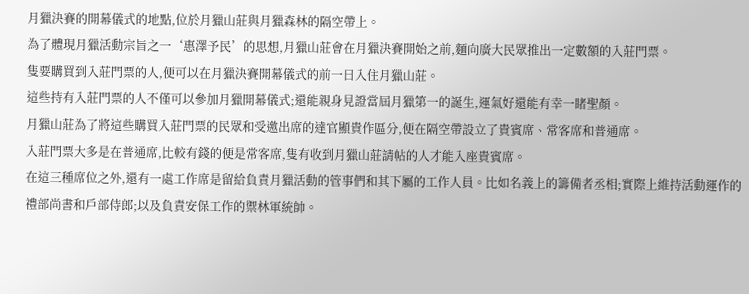月獵決賽的開幕儀式的地點,位於月獵山莊與月獵森林的隔空帶上。
為了體現月獵活動宗旨之一‘惠澤予民’的思想,月獵山莊會在月獵決賽開始之前,麵向廣大民眾推出一定數額的入莊門票。
隻要購買到入莊門票的人,便可以在月獵決賽開幕儀式的前一日入住月獵山莊。
這些持有入莊門票的人不僅可以參加月獵開幕儀式;還能親身見證當屆月獵第一的誕生,運氣好還能有幸一睹聖顏。
月獵山莊為了將這些購買入莊門票的民眾和受邀出席的達官顯貴作區分,便在隔空帶設立了貴賓席、常客席和普通席。
入莊門票大多是在普通席,比較有錢的便是常客席,隻有收到月獵山莊請帖的人才能入座貴賓席。
在這三種席位之外,還有一處工作席是留給負責月獵活動的管事們和其下屬的工作人員。比如名義上的籌備者丞相;實際上維持活動運作的禮部尚書和戶部侍郎;以及負責安保工作的禦林軍統帥。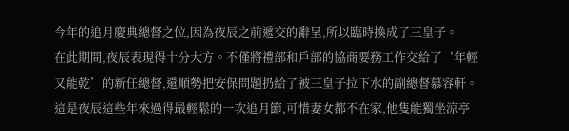今年的追月慶典總督之位,因為夜辰之前遞交的辭呈,所以臨時換成了三皇子。
在此期間,夜辰表現得十分大方。不僅將禮部和戶部的協商要務工作交給了‘年輕又能乾’的新任總督,還順勢把安保問題扔給了被三皇子拉下水的副總督慕容軒。
這是夜辰這些年來過得最輕鬆的一次追月節,可惜妻女都不在家,他隻能獨坐涼亭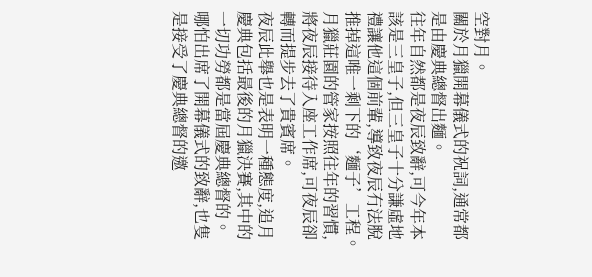空對月。
關於月獵開幕儀式的祝詞,通常都是由慶典總督出麵。
往年自然都是夜辰致辭,可今年本該是三皇子,但三皇子十分謙虛地禮讓他這個前輩,導致夜辰冇法脫推掉這唯一剩下的‘麵子’工程。
月獵莊園的管家按照往年的習慣,將夜辰接待入座工作席,可夜辰卻轉而提步去了貴賓席。
夜辰此舉也是表明一種態度,追月慶典包括最後的月獵決賽,其中的一切功勞都是當屆慶典總督的。
哪怕出席了開幕儀式的致辭,也隻是接受了慶典總督的邀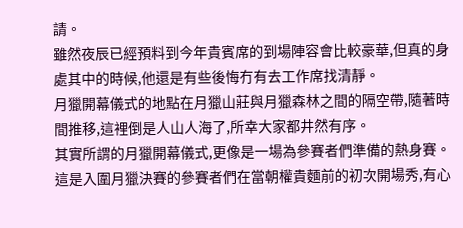請。
雖然夜辰已經預料到今年貴賓席的到場陣容會比較豪華,但真的身處其中的時候,他還是有些後悔冇有去工作席找清靜。
月獵開幕儀式的地點在月獵山莊與月獵森林之間的隔空帶,隨著時間推移,這裡倒是人山人海了,所幸大家都井然有序。
其實所謂的月獵開幕儀式,更像是一場為參賽者們準備的熱身賽。
這是入圍月獵決賽的參賽者們在當朝權貴麵前的初次開場秀,有心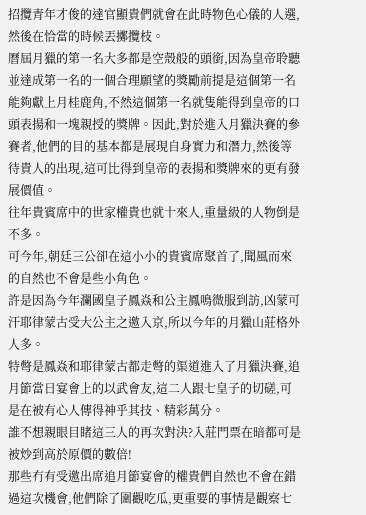招攬青年才俊的達官顯貴們就會在此時物色心儀的人選,然後在恰當的時候丟擲攬枝。
曆屆月獵的第一名大多都是空殼般的頭銜,因為皇帝聆聽並達成第一名的一個合理願望的獎勵前提是這個第一名能夠獻上月桂鹿角,不然這個第一名就隻能得到皇帝的口頭表揚和一塊親授的獎牌。因此,對於進入月獵決賽的參賽者,他們的目的基本都是展現自身實力和潛力,然後等待貴人的出現,這可比得到皇帝的表揚和獎牌來的更有發展價值。
往年貴賓席中的世家權貴也就十來人,重量級的人物倒是不多。
可今年,朝廷三公卻在這小小的貴賓席聚首了,聞風而來的自然也不會是些小角色。
許是因為今年瀾國皇子鳳焱和公主鳳鳴微服到訪,凶蒙可汗耶律蒙古受大公主之邀入京,所以今年的月獵山莊格外人多。
特彆是鳳焱和耶律蒙古都走彆的渠道進入了月獵決賽,追月節當日宴會上的以武會友,這二人跟七皇子的切磋,可是在被有心人傳得神乎其技、精彩萬分。
誰不想親眼目睹這三人的再次對決?入莊門票在暗都可是被炒到高於原價的數倍!
那些冇有受邀出席追月節宴會的權貴們自然也不會在錯過這次機會,他們除了圍觀吃瓜,更重要的事情是觀察七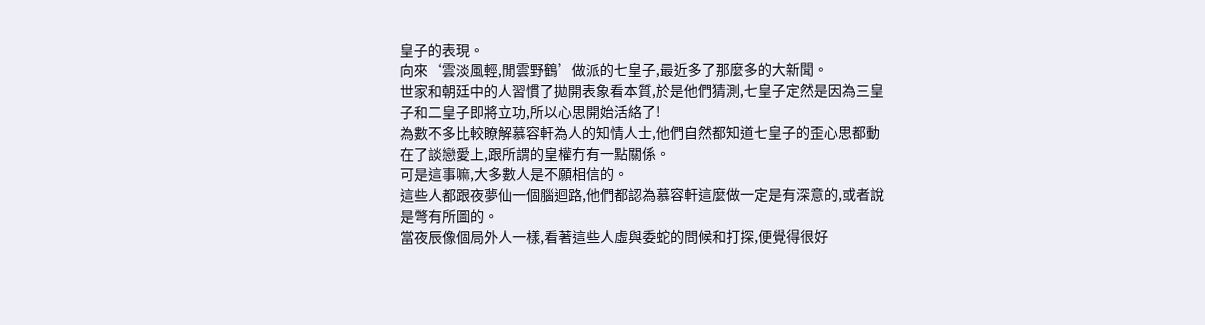皇子的表現。
向來‘雲淡風輕,閒雲野鶴’做派的七皇子,最近多了那麼多的大新聞。
世家和朝廷中的人習慣了拋開表象看本質,於是他們猜測,七皇子定然是因為三皇子和二皇子即將立功,所以心思開始活絡了!
為數不多比較瞭解慕容軒為人的知情人士,他們自然都知道七皇子的歪心思都動在了談戀愛上,跟所謂的皇權冇有一點關係。
可是這事嘛,大多數人是不願相信的。
這些人都跟夜夢仙一個腦迴路,他們都認為慕容軒這麼做一定是有深意的,或者說是彆有所圖的。
當夜辰像個局外人一樣,看著這些人虛與委蛇的問候和打探,便覺得很好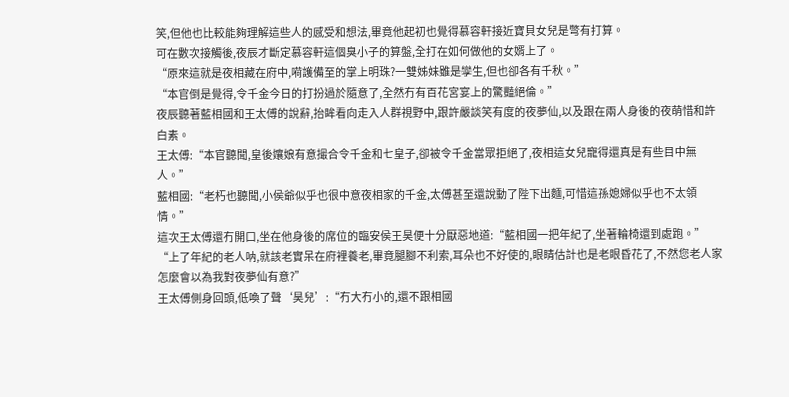笑,但他也比較能夠理解這些人的感受和想法,畢竟他起初也覺得慕容軒接近寶貝女兒是彆有打算。
可在數次接觸後,夜辰才斷定慕容軒這個臭小子的算盤,全打在如何做他的女婿上了。
“原來這就是夜相藏在府中,嗬護備至的掌上明珠?一雙姊妹雖是孿生,但也卻各有千秋。”
“本官倒是覺得,令千金今日的打扮過於隨意了,全然冇有百花宮宴上的驚豔絕倫。”
夜辰聽著藍相國和王太傅的說辭,抬眸看向走入人群視野中,跟許嚴談笑有度的夜夢仙,以及跟在兩人身後的夜萌惜和許白素。
王太傅:“本官聽聞,皇後孃娘有意撮合令千金和七皇子,卻被令千金當眾拒絕了,夜相這女兒寵得還真是有些目中無人。”
藍相國:“老朽也聽聞,小侯爺似乎也很中意夜相家的千金,太傅甚至還說動了陛下出麵,可惜這孫媳婦似乎也不太領情。”
這次王太傅還冇開口,坐在他身後的席位的臨安侯王昊便十分厭惡地道:“藍相國一把年紀了,坐著輪椅還到處跑。”
“上了年紀的老人呐,就該老實呆在府裡養老,畢竟腿腳不利索,耳朵也不好使的,眼睛估計也是老眼昏花了,不然您老人家怎麼會以為我對夜夢仙有意?”
王太傅側身回頭,低喚了聲‘昊兒’:“冇大冇小的,還不跟相國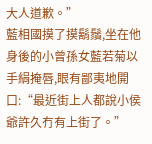大人道歉。”
藍相國摸了摸鬍鬚,坐在他身後的小曾孫女藍若菊以手絹掩唇,眼有鄙夷地開口:“最近街上人都說小侯爺許久冇有上街了。”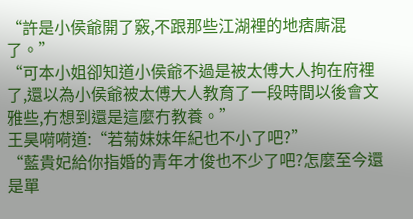“許是小侯爺開了竅,不跟那些江湖裡的地痞廝混了。”
“可本小姐卻知道小侯爺不過是被太傅大人拘在府裡了,還以為小侯爺被太傅大人教育了一段時間以後會文雅些,冇想到還是這麼冇教養。”
王昊嗬嗬道:“若菊妹妹年紀也不小了吧?”
“藍貴妃給你指婚的青年才俊也不少了吧?怎麼至今還是單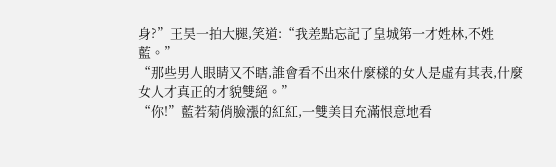身?”王昊一拍大腿,笑道:“我差點忘記了皇城第一才姓林,不姓藍。”
“那些男人眼睛又不瞎,誰會看不出來什麼樣的女人是虛有其表,什麼女人才真正的才貌雙絕。”
“你!”藍若菊俏臉漲的紅紅,一雙美目充滿恨意地看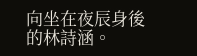向坐在夜辰身後的林詩涵。